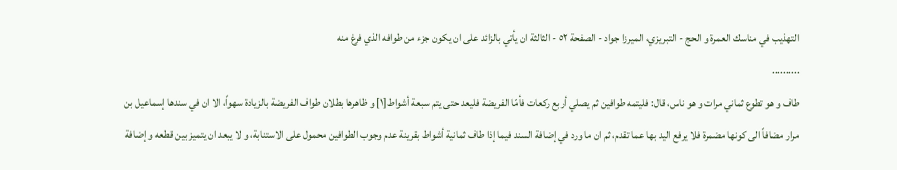التهذيب في مناسك العمرة و الحج - التبريزي، الميرزا جواد - الصفحة ٥٢ - الثالثة ان يأتي بالزائد على ان يكون جزء من طوافه الذي فرغ منه
..........
طاف و هو تطوع ثماني مرات و هو ناس، قال: فليتمه طوافين ثم يصلي أربع ركعات فأمّا الفريضة فليعد حتى يتم سبعة أشواط[١] و ظاهرها بطلان طواف الفريضة بالزيادة سهواً، الا ان في سندها إسماعيل بن مرار مضافاً الى كونها مضمرة فلا يرفع اليد بها عما تقدم، ثم ان ما ورد في إضافة السند فيما إذا طاف ثمانية أشواط بقرينة عدم وجوب الطوافين محمول على الاستنابة، و لا يبعد ان يتميز بين قطعه و إضافة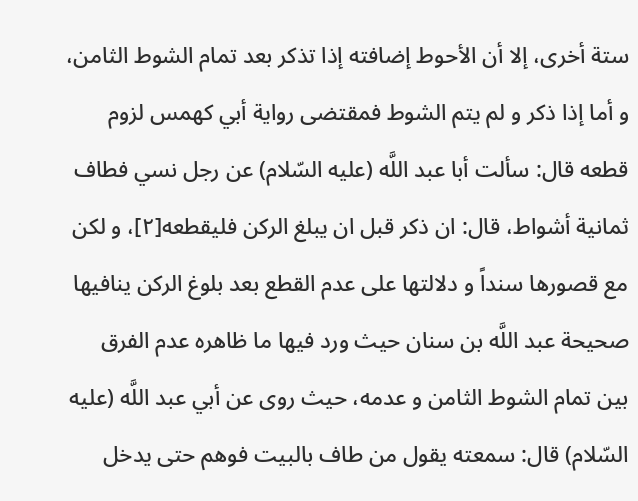ستة أخرى، إلا أن الأحوط إضافته إذا تذكر بعد تمام الشوط الثامن، و أما إذا ذكر و لم يتم الشوط فمقتضى رواية أبي كهمس لزوم قطعه قال: سألت أبا عبد اللَّه (عليه السّلام) عن رجل نسي فطاف ثمانية أشواط، قال: ان ذكر قبل ان يبلغ الركن فليقطعه[٢]، و لكن مع قصورها سنداً و دلالتها على عدم القطع بعد بلوغ الركن ينافيها صحيحة عبد اللَّه بن سنان حيث ورد فيها ما ظاهره عدم الفرق بين تمام الشوط الثامن و عدمه، حيث روى عن أبي عبد اللَّه (عليه السّلام) قال: سمعته يقول من طاف بالبيت فوهم حتى يدخل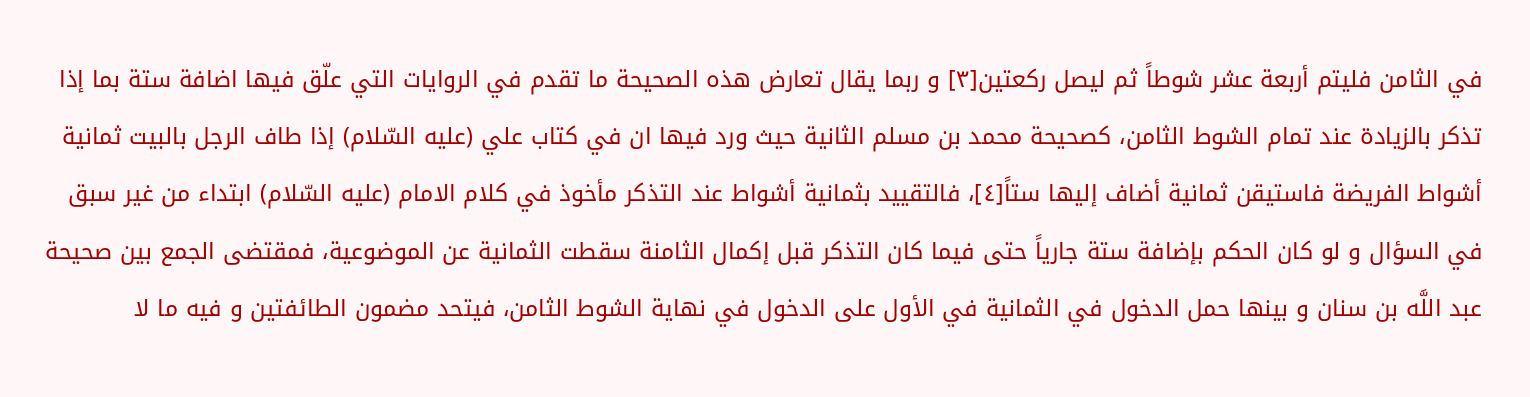في الثامن فليتم أربعة عشر شوطاً ثم ليصل ركعتين[٣] و ربما يقال تعارض هذه الصحيحة ما تقدم في الروايات التي علّق فيها اضافة ستة بما إذا تذكر بالزيادة عند تمام الشوط الثامن، كصحيحة محمد بن مسلم الثانية حيث ورد فيها ان في كتاب علي (عليه السّلام) إذا طاف الرجل بالبيت ثمانية أشواط الفريضة فاستيقن ثمانية أضاف إليها ستاً[٤]، فالتقييد بثمانية أشواط عند التذكر مأخوذ في كلام الامام (عليه السّلام) ابتداء من غير سبق في السؤال و لو كان الحكم بإضافة ستة جارياً حتى فيما كان التذكر قبل إكمال الثامنة سقطت الثمانية عن الموضوعية، فمقتضى الجمع بين صحيحة عبد اللَّه بن سنان و بينها حمل الدخول في الثمانية في الأول على الدخول في نهاية الشوط الثامن، فيتحد مضمون الطائفتين و فيه ما لا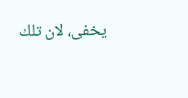يخفى، لان تلك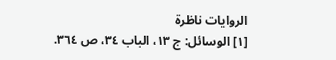الروايات ناظرة
[١] الوسائل: ج ١٣، الباب ٣٤، ص ٣٦٤.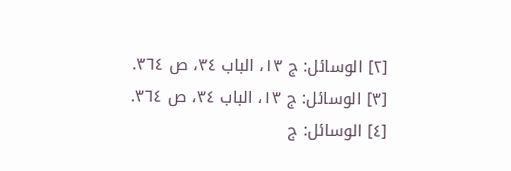[٢] الوسائل: ج ١٣، الباب ٣٤، ص ٣٦٤.
[٣] الوسائل: ج ١٣، الباب ٣٤، ص ٣٦٤.
[٤] الوسائل: ج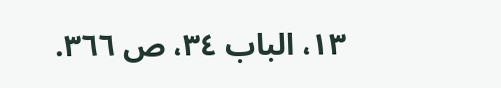١٣، الباب ٣٤، ص ٣٦٦.